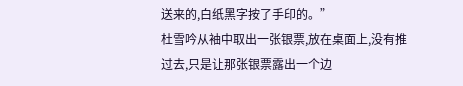送来的,白纸黑字按了手印的。”
杜雪吟从袖中取出一张银票,放在桌面上,没有推过去,只是让那张银票露出一个边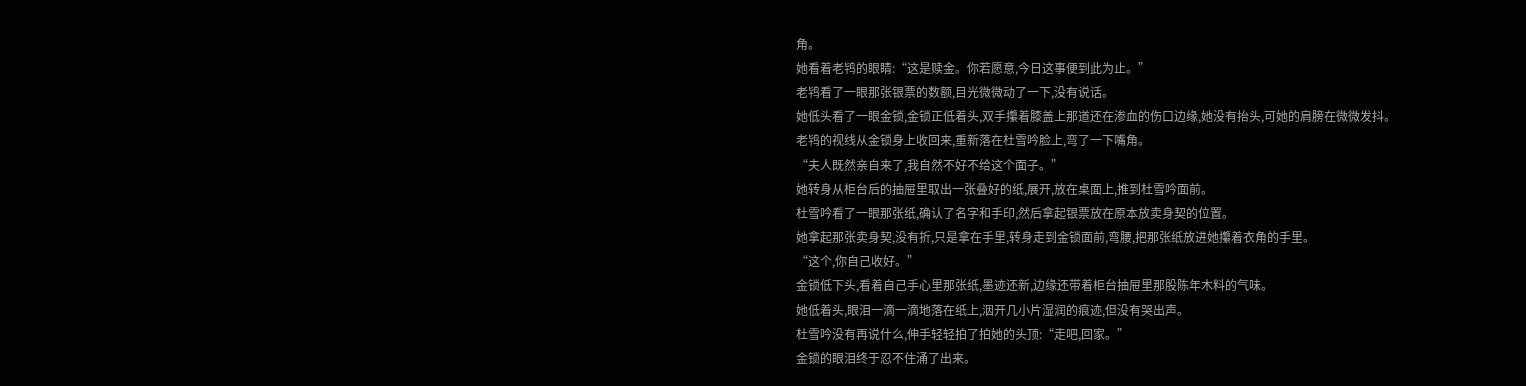角。
她看着老鸨的眼睛:“这是赎金。你若愿意,今日这事便到此为止。”
老鸨看了一眼那张银票的数额,目光微微动了一下,没有说话。
她低头看了一眼金锁,金锁正低着头,双手攥着膝盖上那道还在渗血的伤口边缘,她没有抬头,可她的肩膀在微微发抖。
老鸨的视线从金锁身上收回来,重新落在杜雪吟脸上,弯了一下嘴角。
“夫人既然亲自来了,我自然不好不给这个面子。”
她转身从柜台后的抽屉里取出一张叠好的纸,展开,放在桌面上,推到杜雪吟面前。
杜雪吟看了一眼那张纸,确认了名字和手印,然后拿起银票放在原本放卖身契的位置。
她拿起那张卖身契,没有折,只是拿在手里,转身走到金锁面前,弯腰,把那张纸放进她攥着衣角的手里。
“这个,你自己收好。”
金锁低下头,看着自己手心里那张纸,墨迹还新,边缘还带着柜台抽屉里那股陈年木料的气味。
她低着头,眼泪一滴一滴地落在纸上,洇开几小片湿润的痕迹,但没有哭出声。
杜雪吟没有再说什么,伸手轻轻拍了拍她的头顶:“走吧,回家。”
金锁的眼泪终于忍不住涌了出来。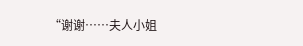“谢谢……夫人小姐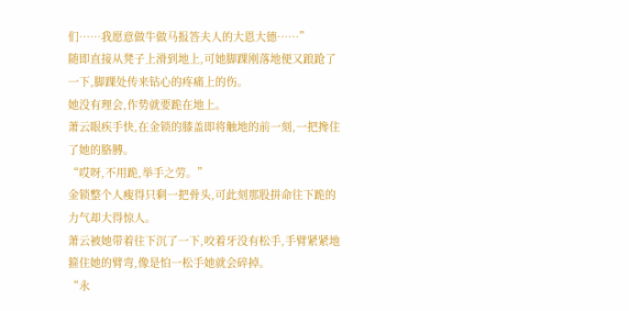们……我愿意做牛做马报答夫人的大恩大德……”
随即直接从凳子上滑到地上,可她脚踝刚落地便又踉跄了一下,脚踝处传来钻心的疼痛上的伤。
她没有理会,作势就要跪在地上。
萧云眼疾手快,在金锁的膝盖即将触地的前一刻,一把搀住了她的胳膊。
“哎呀,不用跪,举手之劳。”
金锁整个人瘦得只剩一把骨头,可此刻那股拼命往下跪的力气却大得惊人。
萧云被她带着往下沉了一下,咬着牙没有松手,手臂紧紧地箍住她的臂弯,像是怕一松手她就会碎掉。
“永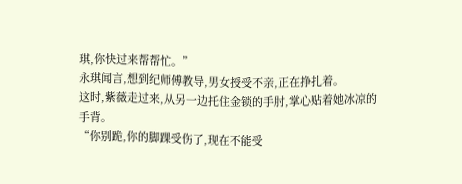琪,你快过来帮帮忙。”
永琪闻言,想到纪师傅教导,男女授受不亲,正在挣扎着。
这时,紫薇走过来,从另一边托住金锁的手肘,掌心贴着她冰凉的手背。
“你别跪,你的脚踝受伤了,现在不能受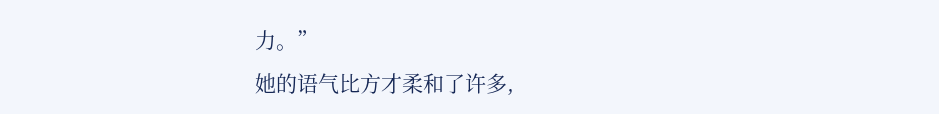力。”
她的语气比方才柔和了许多,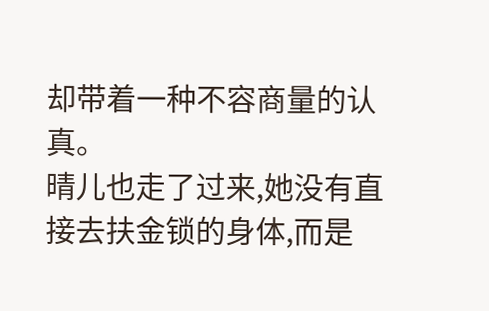却带着一种不容商量的认真。
晴儿也走了过来,她没有直接去扶金锁的身体,而是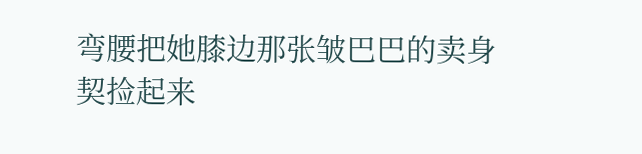弯腰把她膝边那张皱巴巴的卖身契捡起来